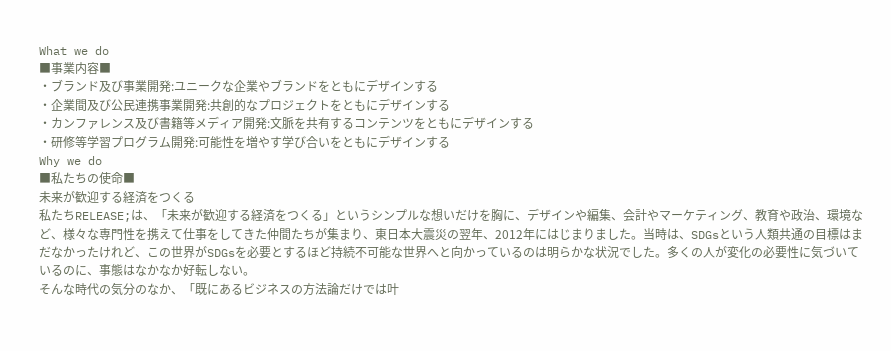What we do
■事業内容■
・ブランド及び事業開発:ユニークな企業やブランドをともにデザインする
・企業間及び公民連携事業開発:共創的なプロジェクトをともにデザインする
・カンファレンス及び書籍等メディア開発:文脈を共有するコンテンツをともにデザインする
・研修等学習プログラム開発:可能性を増やす学び合いをともにデザインする
Why we do
■私たちの使命■
未来が歓迎する経済をつくる
私たちRELEASE;は、「未来が歓迎する経済をつくる」というシンプルな想いだけを胸に、デザインや編集、会計やマーケティング、教育や政治、環境など、様々な専門性を携えて仕事をしてきた仲間たちが集まり、東日本大震災の翌年、2012年にはじまりました。当時は、SDGsという人類共通の目標はまだなかったけれど、この世界がSDGsを必要とするほど持続不可能な世界へと向かっているのは明らかな状況でした。多くの人が変化の必要性に気づいているのに、事態はなかなか好転しない。
そんな時代の気分のなか、「既にあるビジネスの方法論だけでは叶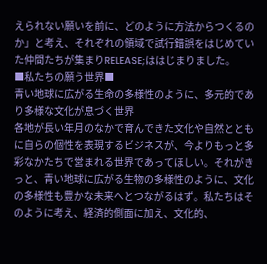えられない願いを前に、どのように方法からつくるのか」と考え、それぞれの領域で試行錯誤をはじめていた仲間たちが集まりRELEASE;ははじまりました。
■私たちの願う世界■
青い地球に広がる生命の多様性のように、多元的であり多様な文化が息づく世界
各地が長い年月のなかで育んできた文化や自然とともに自らの個性を表現するビジネスが、今よりもっと多彩なかたちで営まれる世界であってほしい。それがきっと、青い地球に広がる生物の多様性のように、文化の多様性も豊かな未来へとつながるはず。私たちはそのように考え、経済的側面に加え、文化的、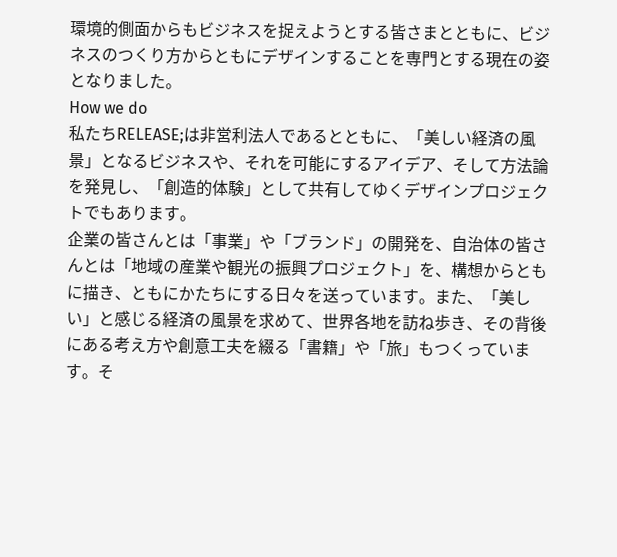環境的側面からもビジネスを捉えようとする皆さまとともに、ビジネスのつくり方からともにデザインすることを専門とする現在の姿となりました。
How we do
私たちRELEASE;は非営利法人であるとともに、「美しい経済の風景」となるビジネスや、それを可能にするアイデア、そして方法論を発見し、「創造的体験」として共有してゆくデザインプロジェクトでもあります。
企業の皆さんとは「事業」や「ブランド」の開発を、自治体の皆さんとは「地域の産業や観光の振興プロジェクト」を、構想からともに描き、ともにかたちにする日々を送っています。また、「美しい」と感じる経済の風景を求めて、世界各地を訪ね歩き、その背後にある考え方や創意工夫を綴る「書籍」や「旅」もつくっています。そ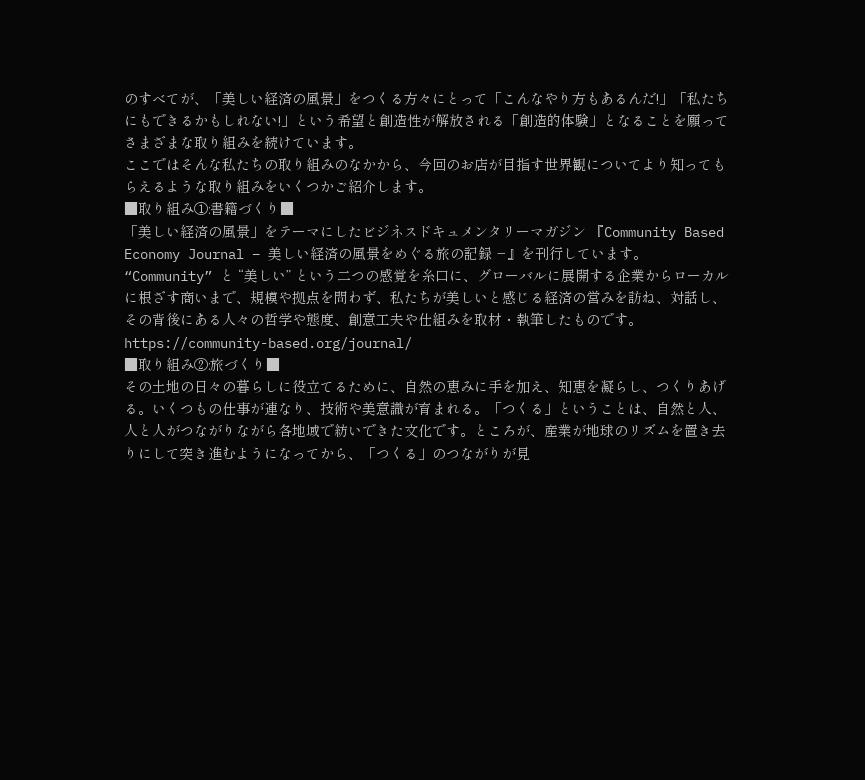のすべてが、「美しい経済の風景」をつくる方々にとって「こんなやり方もあるんだ!」「私たちにもできるかもしれない!」という希望と創造性が解放される「創造的体験」となることを願ってさまざまな取り組みを続けています。
ここではそんな私たちの取り組みのなかから、今回のお店が目指す世界観についてより知ってもらえるような取り組みをいくつかご紹介します。
■取り組み①:書籍づくり■
「美しい経済の風景」をテーマにしたビジネスドキュメンタリーマガジン 『Community Based Economy Journal − 美しい経済の風景をめぐる旅の記録 −』を刊行しています。“Community” と “美しい” という二つの感覚を糸口に、グローバルに展開する企業からローカルに根ざす商いまで、規模や拠点を問わず、私たちが美しいと感じる経済の営みを訪ね、対話し、その背後にある人々の哲学や態度、創意工夫や仕組みを取材・執筆したものです。
https://community-based.org/journal/
■取り組み②:旅づくり■
その土地の日々の暮らしに役立てるために、自然の恵みに手を加え、知恵を凝らし、つくりあげる。いくつもの仕事が連なり、技術や美意識が育まれる。「つくる」ということは、自然と人、人と人がつながりながら各地域で紡いできた文化です。ところが、産業が地球のリズムを置き去りにして突き進むようになってから、「つくる」のつながりが見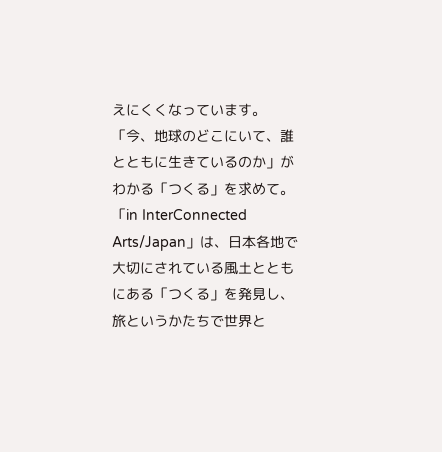えにくくなっています。「今、地球のどこにいて、誰とともに生きているのか」がわかる「つくる」を求めて。「in InterConnected Arts/Japan」は、日本各地で大切にされている風土とともにある「つくる」を発見し、旅というかたちで世界と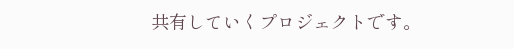共有していくプロジェクトです。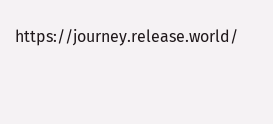https://journey.release.world/